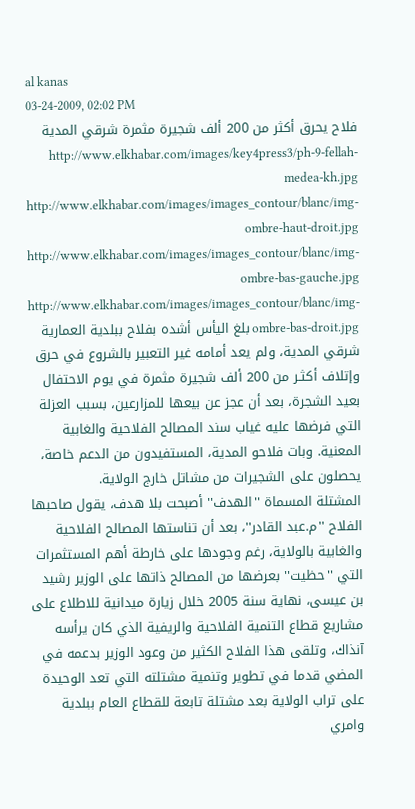al kanas
03-24-2009, 02:02 PM
فلاح يحرق أكثر من 200 ألف شجيرة مثمرة شرقي المدية
http://www.elkhabar.com/images/key4press3/ph-9-fellah-medea-kh.jpg http://www.elkhabar.com/images/images_contour/blanc/img-ombre-haut-droit.jpg http://www.elkhabar.com/images/images_contour/blanc/img-ombre-bas-gauche.jpg http://www.elkhabar.com/images/images_contour/blanc/img-ombre-bas-droit.jpg بلغ اليأس أشده بفلاح ببلدية العمارية شرقي المدية، ولم يعد أمامه غير التعبير بالشروع في حرق وإتلاف أكثـر من 200 ألف شجيرة مثمرة في يوم الاحتفال بعيد الشجرة، بعد أن عجز عن بيعها للمزارعين، بسبب العزلة التي فرضها عليه غياب سند المصالح الفلاحية والغابية المعنية. وبات فلاحو المدية، المستفيدون من الدعم خاصة، يحصلون على الشجيرات من مشاتل خارج الولاية.
المشتلة المسماة ''الهدف'' أصبحت بلا هدف، يقول صاحبها الفلاح ''م.عبد القادر''، بعد أن تناستها المصالح الفلاحية والغابية بالولاية، رغم وجودها على خارطة أهم المستثمرات التي ''حظيت'' بعرضها من المصالح ذاتها على الوزير رشيد بن عيسى، نهاية سنة 2005 خلال زيارة ميدانية للاطلاع على مشاريع قطاع التنمية الفلاحية والريفية الذي كان يرأسه آنذاك، وتلقى هذا الفلاح الكثير من وعود الوزير بدعمه في المضي قدما في تطوير وتنمية مشتلته التي تعد الوحيدة على تراب الولاية بعد مشتلة تابعة للقطاع العام ببلدية وامري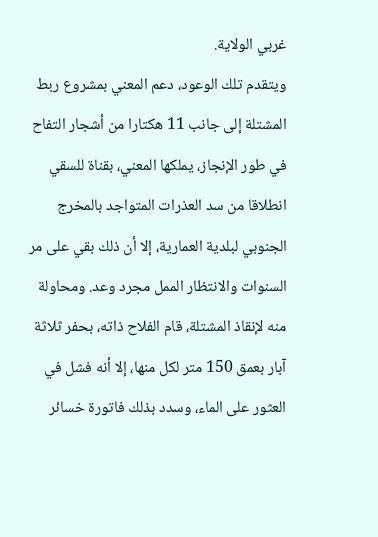غربي الولاية.
ويتقدم تلك الوعود، دعم المعني بمشروع ربط المشتلة إلى جانب 11 هكتارا من أشجار التفاح في طور الإنجاز، يملكها المعني، بقناة للسقي انطلاقا من سد العذرات المتواجد بالمخرج الجنوبي لبلدية العمارية، إلا أن ذلك بقي على مر السنوات والانتظار الممل مجرد وعد. ومحاولة منه لإنقاذ المشتلة، قام الفلاح ذاته، بحفر ثلاثة آبار بعمق 150 متر لكل منها، إلا أنه فشل في العثور على الماء، وسدد بذلك فاتورة خسائر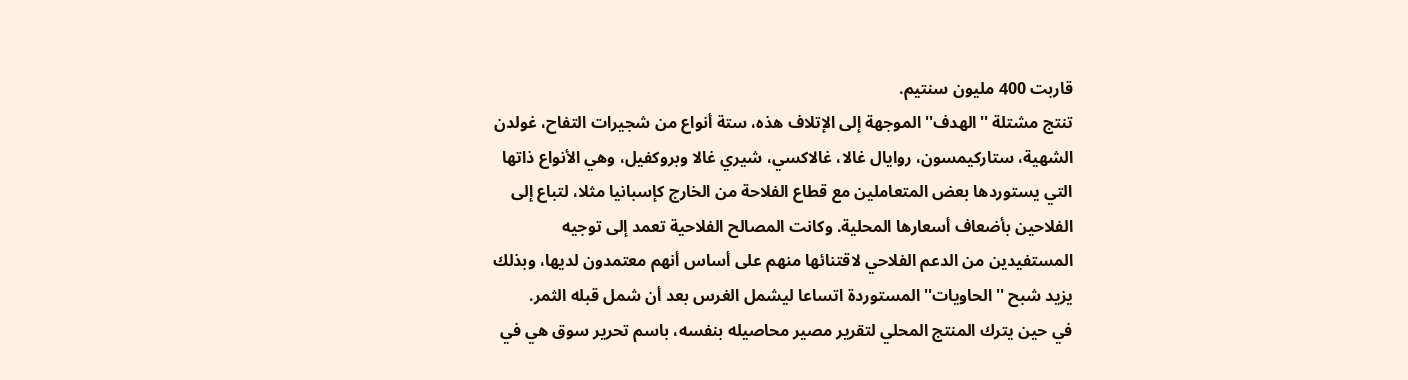قاربت 400 مليون سنتيم.
تنتج مشتلة ''الهدف'' الموجهة إلى الإتلاف هذه، ستة أنواع من شجيرات التفاح، غولدن الشهية، ستاركيمسون، روايال غالا، غالاكسي، شيري غالا وبروكفيل، وهي الأنواع ذاتها التي يستوردها بعض المتعاملين مع قطاع الفلاحة من الخارج كإسبانيا مثلا، لتباع إلى الفلاحين بأضعاف أسعارها المحلية. وكانت المصالح الفلاحية تعمد إلى توجيه المستفيدين من الدعم الفلاحي لاقتنائها منهم على أساس أنهم معتمدون لديها، وبذلك يزيد شبح ''الحاويات'' المستوردة اتساعا ليشمل الغرس بعد أن شمل قبله الثمر.
في حين يترك المنتج المحلي لتقرير مصير محاصيله بنفسه، باسم تحرير سوق هي في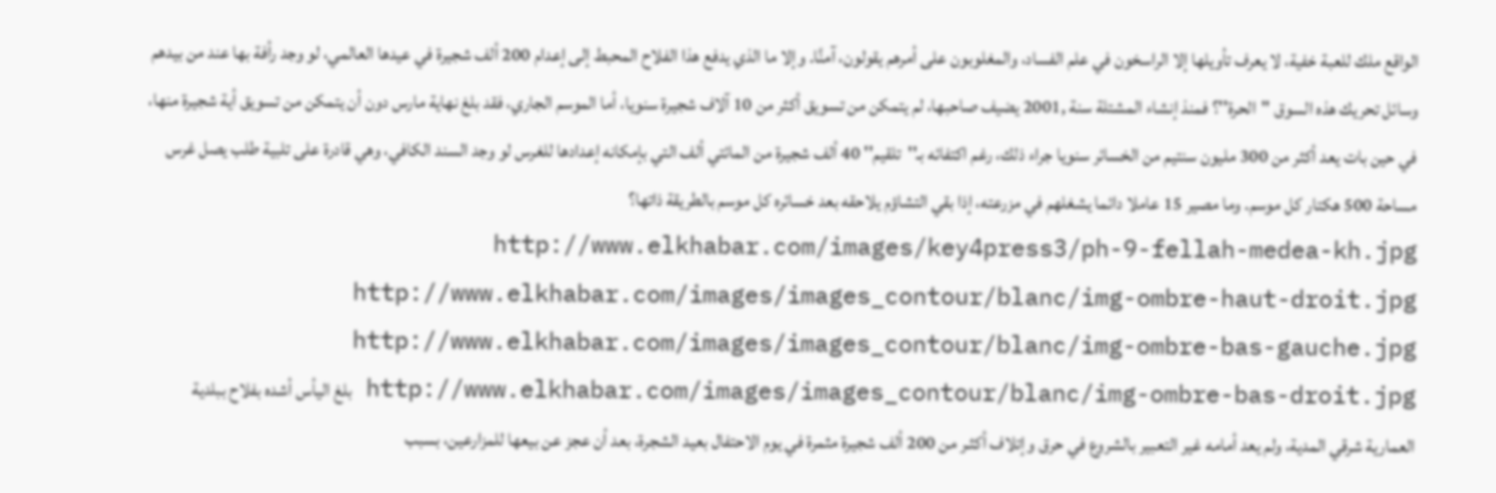الواقع ملك للعبة خفية، لا يعرف تأويلها إلا الراسخون في علم الفساد، والمغلوبون على أمرهم يقولون، آمنَّا. وإلا ما الذي يدفع هذا الفلاح المحبط إلى إعدام 200 ألف شجيرة في عيدها العالمي، لو وجد رأفة بها عند من بيدهم وسائل تحريك هذه السوق ''الحرة''؟ فمنذ إنشاء المشتلة سنة ,2001 يضيف صاحبها، لم يتمكن من تسويق أكثر من 10 آلاف شجيرة سنويا، أما الموسم الجاري، فقد بلغ نهاية مارس دون أن يتمكن من تسويق أية شجيرة منها، في حين بات يعد أكثر من 300 مليون سنتيم من الخسائر سنويا جراء ذلك، رغم اكتفائه بـ''تلقيم'' 40 ألف شجيرة من المائتي ألف التي بإمكانه إعدادها للغرس لو وجد السند الكافي، وهي قادرة على تلبية طلب يصل غرس مساحة 500 هكتار كل موسم. وما مصير 15 عاملا دائما يشغلهم في مزرعته، إذا بقي التشاؤم يلاحقه بعد خسائره كل موسم بالطريقة ذاتها؟
http://www.elkhabar.com/images/key4press3/ph-9-fellah-medea-kh.jpg http://www.elkhabar.com/images/images_contour/blanc/img-ombre-haut-droit.jpg http://www.elkhabar.com/images/images_contour/blanc/img-ombre-bas-gauche.jpg http://www.elkhabar.com/images/images_contour/blanc/img-ombre-bas-droit.jpg بلغ اليأس أشده بفلاح ببلدية العمارية شرقي المدية، ولم يعد أمامه غير التعبير بالشروع في حرق وإتلاف أكثـر من 200 ألف شجيرة مثمرة في يوم الاحتفال بعيد الشجرة، بعد أن عجز عن بيعها للمزارعين، بسبب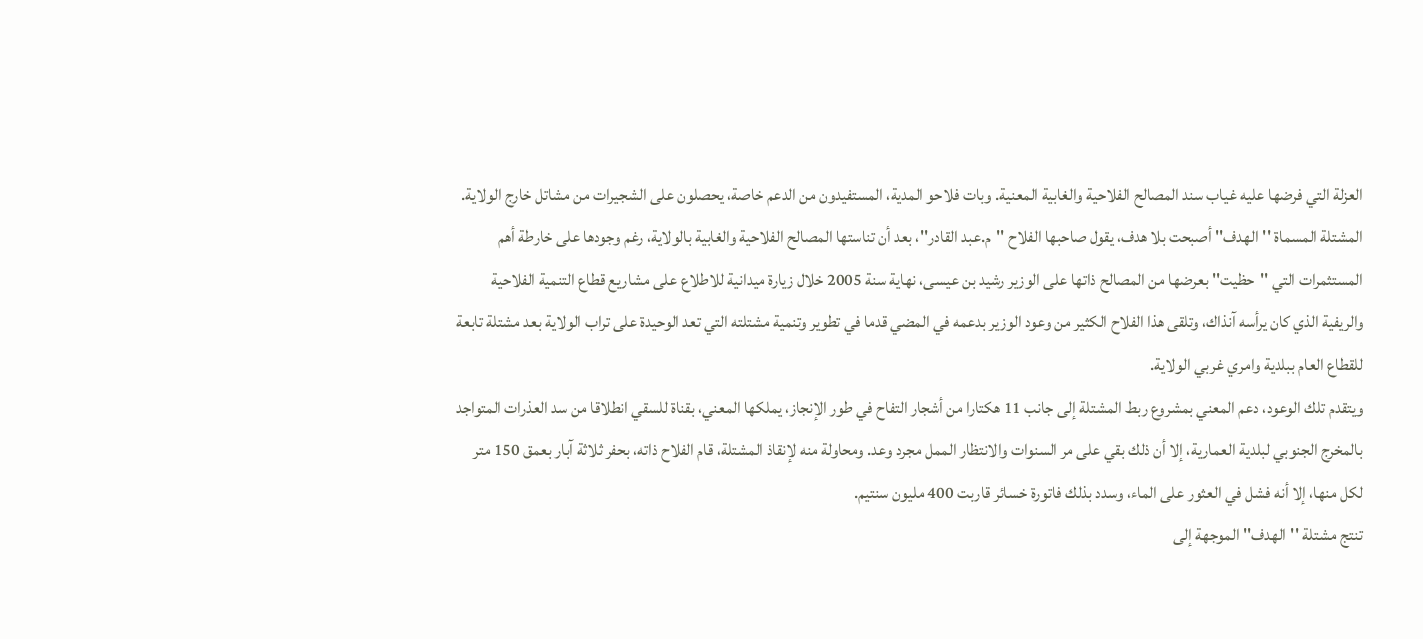العزلة التي فرضها عليه غياب سند المصالح الفلاحية والغابية المعنية. وبات فلاحو المدية، المستفيدون من الدعم خاصة، يحصلون على الشجيرات من مشاتل خارج الولاية.
المشتلة المسماة ''الهدف'' أصبحت بلا هدف، يقول صاحبها الفلاح ''م.عبد القادر''، بعد أن تناستها المصالح الفلاحية والغابية بالولاية، رغم وجودها على خارطة أهم المستثمرات التي ''حظيت'' بعرضها من المصالح ذاتها على الوزير رشيد بن عيسى، نهاية سنة 2005 خلال زيارة ميدانية للاطلاع على مشاريع قطاع التنمية الفلاحية والريفية الذي كان يرأسه آنذاك، وتلقى هذا الفلاح الكثير من وعود الوزير بدعمه في المضي قدما في تطوير وتنمية مشتلته التي تعد الوحيدة على تراب الولاية بعد مشتلة تابعة للقطاع العام ببلدية وامري غربي الولاية.
ويتقدم تلك الوعود، دعم المعني بمشروع ربط المشتلة إلى جانب 11 هكتارا من أشجار التفاح في طور الإنجاز، يملكها المعني، بقناة للسقي انطلاقا من سد العذرات المتواجد بالمخرج الجنوبي لبلدية العمارية، إلا أن ذلك بقي على مر السنوات والانتظار الممل مجرد وعد. ومحاولة منه لإنقاذ المشتلة، قام الفلاح ذاته، بحفر ثلاثة آبار بعمق 150 متر لكل منها، إلا أنه فشل في العثور على الماء، وسدد بذلك فاتورة خسائر قاربت 400 مليون سنتيم.
تنتج مشتلة ''الهدف'' الموجهة إلى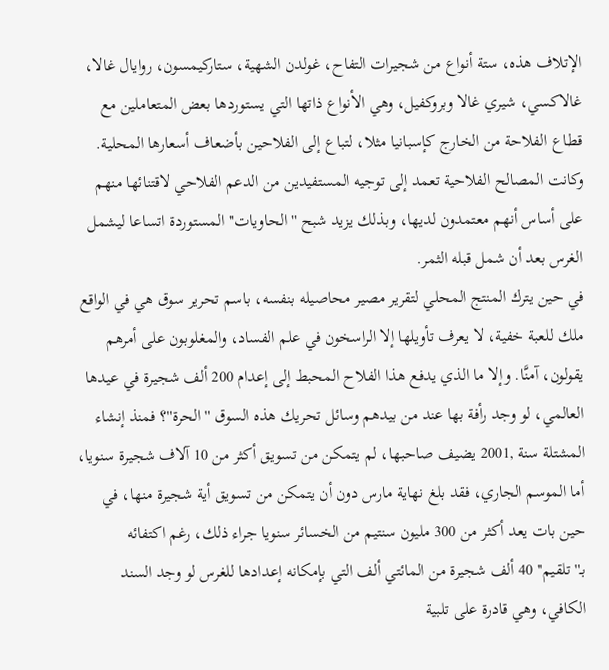الإتلاف هذه، ستة أنواع من شجيرات التفاح، غولدن الشهية، ستاركيمسون، روايال غالا، غالاكسي، شيري غالا وبروكفيل، وهي الأنواع ذاتها التي يستوردها بعض المتعاملين مع قطاع الفلاحة من الخارج كإسبانيا مثلا، لتباع إلى الفلاحين بأضعاف أسعارها المحلية. وكانت المصالح الفلاحية تعمد إلى توجيه المستفيدين من الدعم الفلاحي لاقتنائها منهم على أساس أنهم معتمدون لديها، وبذلك يزيد شبح ''الحاويات'' المستوردة اتساعا ليشمل الغرس بعد أن شمل قبله الثمر.
في حين يترك المنتج المحلي لتقرير مصير محاصيله بنفسه، باسم تحرير سوق هي في الواقع ملك للعبة خفية، لا يعرف تأويلها إلا الراسخون في علم الفساد، والمغلوبون على أمرهم يقولون، آمنَّا. وإلا ما الذي يدفع هذا الفلاح المحبط إلى إعدام 200 ألف شجيرة في عيدها العالمي، لو وجد رأفة بها عند من بيدهم وسائل تحريك هذه السوق ''الحرة''؟ فمنذ إنشاء المشتلة سنة ,2001 يضيف صاحبها، لم يتمكن من تسويق أكثر من 10 آلاف شجيرة سنويا، أما الموسم الجاري، فقد بلغ نهاية مارس دون أن يتمكن من تسويق أية شجيرة منها، في حين بات يعد أكثر من 300 مليون سنتيم من الخسائر سنويا جراء ذلك، رغم اكتفائه بـ''تلقيم'' 40 ألف شجيرة من المائتي ألف التي بإمكانه إعدادها للغرس لو وجد السند الكافي، وهي قادرة على تلبية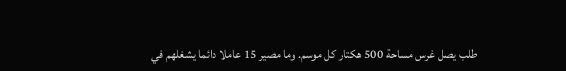طلب يصل غرس مساحة 500 هكتار كل موسم. وما مصير 15 عاملا دائما يشغلهم في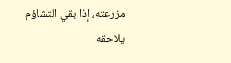مزرعته، إذا بقي التشاؤم يلاحقه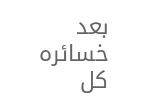بعد خسائره كل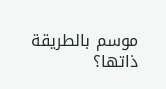موسم بالطريقة ذاتها؟